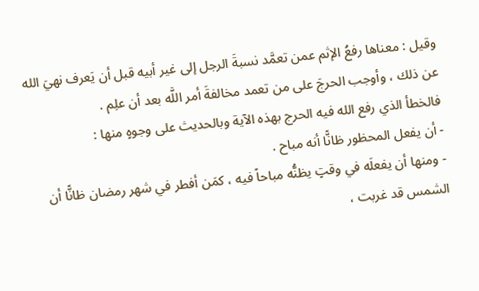وقيل : معناها رفعُ الإثم عمن تعمَّد نسبةَ الرجل إلى غير أبيه قبل أن يَعرف نهيَ الله عن ذلك ، وأوجب الحرجَ على من تعمد مخالفةَ أمر اللَّه بعد أن علِم .
فالخطأ الذي رفع الله فيه الحرج بهذه الآية وبالحديث على وجوهٍ منها :
- أن يفعل المحظور ظانًّا أنه مباح .
- ومنها أن يفعلَه في وقتٍ يظنُّه مباحاً فيه ، كمَن أفطر في شهر رمضان ظانًّا أن الشمس قد غربت ،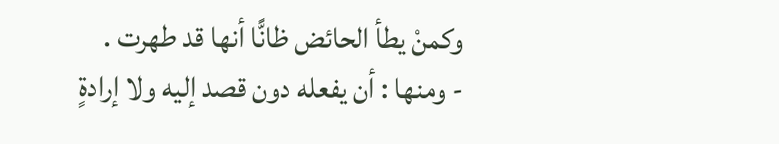وكمنْ يطأ الحائض ظانًّا أنها قد طهرت .
- ومنها : أن يفعله دون قصد إليه ولا إرادةٍ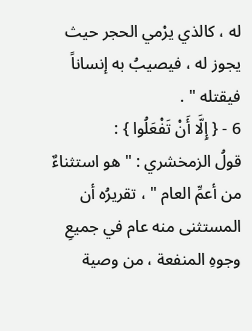له ، كالذي يرْمي الحجر حيث يجوز له ، فيصيبُ به إنساناً فيقتله " .
6 - { إِلَّا أَنْ تَفْعَلُوا } :
قولُ الزمخشري : " هو استثناءٌ من أعمِّ العام " ، تقريرُه أن المستثنى منه عام في جميعِ وجوهِ المنفعة ، من وصية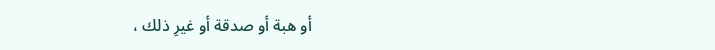أو هبة أو صدقة أو غيرِ ذلك ،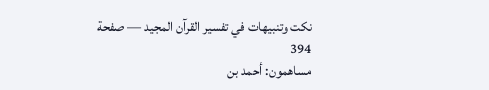نكت وتنبيهات في تفسير القرآن المجيد — صفحة 394
مساهمون: أحمد بن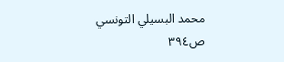محمد البسيلي التونسي
ص٣٩٤